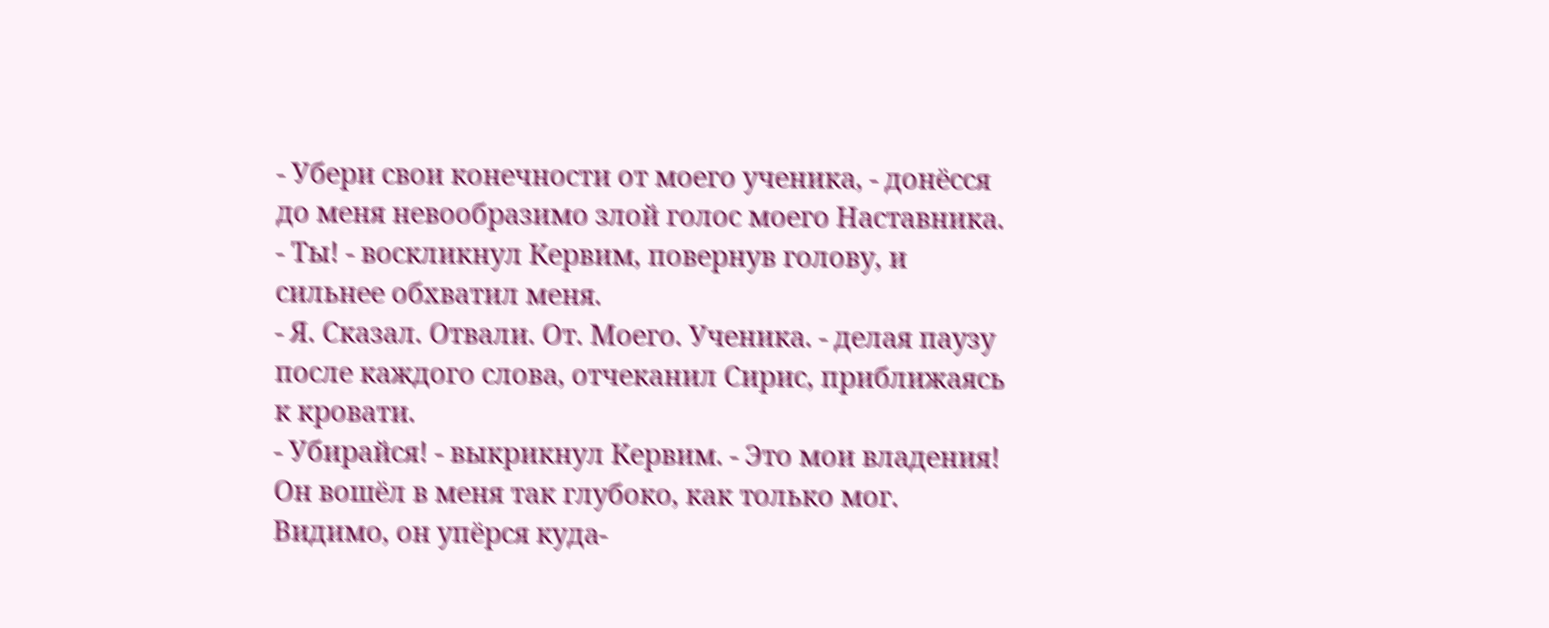- Убери свои конечности от моего ученика, - донёсся до меня невообразимо злой голос моего Наставника.
- Ты! - воскликнул Кервим, повернув голову, и сильнее обхватил меня.
- Я. Сказал. Отвали. От. Моего. Ученика. - делая паузу после каждого слова, отчеканил Сирис, приближаясь к кровати.
- Убирайся! - выкрикнул Кервим. - Это мои владения!
Он вошёл в меня так глубоко, как только мог. Видимо, он упёрся куда-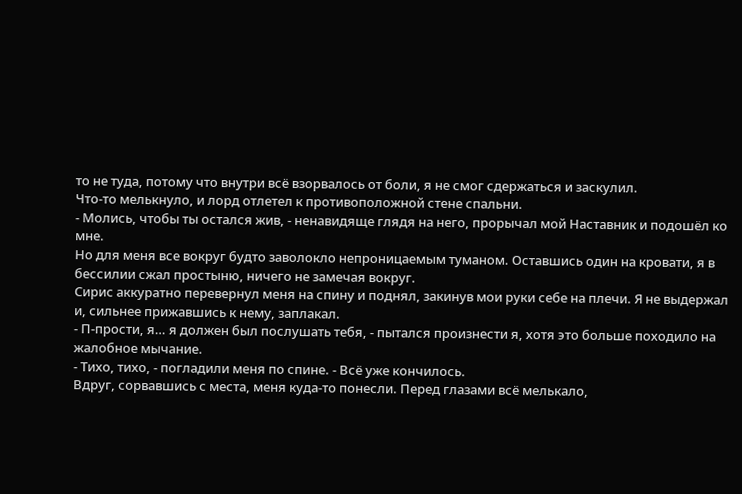то не туда, потому что внутри всё взорвалось от боли, я не смог сдержаться и заскулил.
Что-то мелькнуло, и лорд отлетел к противоположной стене спальни.
- Молись, чтобы ты остался жив, - ненавидяще глядя на него, прорычал мой Наставник и подошёл ко мне.
Но для меня все вокруг будто заволокло непроницаемым туманом. Оставшись один на кровати, я в бессилии сжал простыню, ничего не замечая вокруг.
Сирис аккуратно перевернул меня на спину и поднял, закинув мои руки себе на плечи. Я не выдержал и, сильнее прижавшись к нему, заплакал.
- П-прости, я… я должен был послушать тебя, - пытался произнести я, хотя это больше походило на жалобное мычание.
- Тихо, тихо, - погладили меня по спине. - Всё уже кончилось.
Вдруг, сорвавшись с места, меня куда-то понесли. Перед глазами всё мелькало,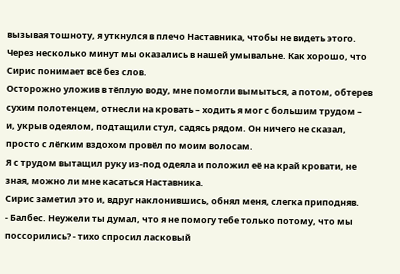вызывая тошноту, я уткнулся в плечо Наставника, чтобы не видеть этого.
Через несколько минут мы оказались в нашей умывальне. Как хорошо, что Сирис понимает всё без слов.
Осторожно уложив в тёплую воду, мне помогли вымыться, а потом, обтерев сухим полотенцем, отнесли на кровать – ходить я мог с большим трудом – и, укрыв одеялом, подтащили стул, садясь рядом. Он ничего не сказал, просто с лёгким вздохом провёл по моим волосам.
Я с трудом вытащил руку из-под одеяла и положил её на край кровати, не зная, можно ли мне касаться Наставника.
Сирис заметил это и, вдруг наклонившись, обнял меня, слегка приподняв.
- Балбес. Неужели ты думал, что я не помогу тебе только потому, что мы поссорились? - тихо спросил ласковый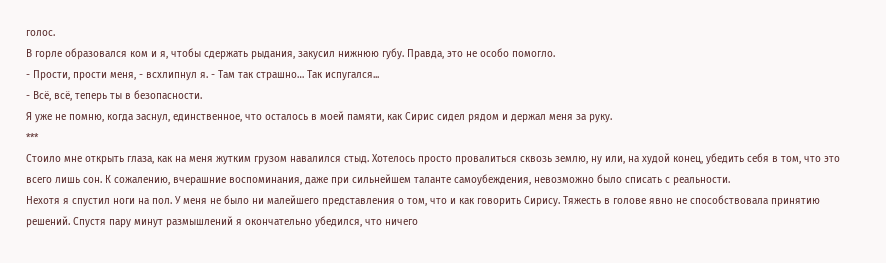голос.
В горле образовался ком и я, чтобы сдержать рыдания, закусил нижнюю губу. Правда, это не особо помогло.
- Прости, прости меня, - всхлипнул я. - Там так страшно… Так испугался...
- Всё, всё, теперь ты в безопасности.
Я уже не помню, когда заснул, единственное, что осталось в моей памяти, как Сирис сидел рядом и держал меня за руку.
***
Стоило мне открыть глаза, как на меня жутким грузом навалился стыд. Хотелось просто провалиться сквозь землю, ну или, на худой конец, убедить себя в том, что это всего лишь сон. К сожалению, вчерашние воспоминания, даже при сильнейшем таланте самоубеждения, невозможно было списать с реальности.
Нехотя я спустил ноги на пол. У меня не было ни малейшего представления о том, что и как говорить Сирису. Тяжесть в голове явно не способствовала принятию решений. Спустя пару минут размышлений я окончательно убедился, что ничего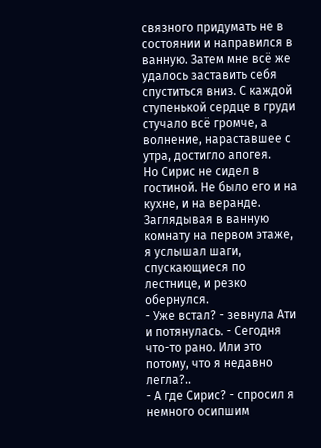связного придумать не в состоянии и направился в ванную. Затем мне всё же удалось заставить себя спуститься вниз. С каждой ступенькой сердце в груди стучало всё громче, а волнение, нараставшее с утра, достигло апогея.
Но Сирис не сидел в гостиной. Не было его и на кухне, и на веранде. Заглядывая в ванную комнату на первом этаже, я услышал шаги, спускающиеся по лестнице, и резко обернулся.
- Уже встал? - зевнула Ати и потянулась. - Сегодня что-то рано. Или это потому, что я недавно легла?..
- А где Сирис? - спросил я немного осипшим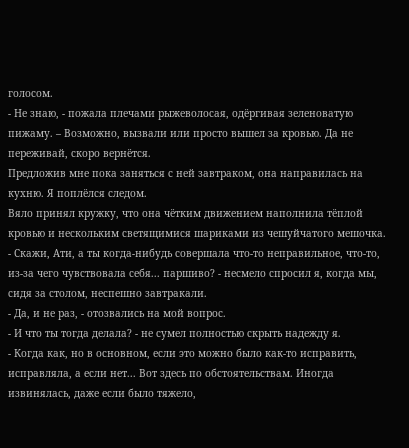голосом.
- Не знаю, - пожала плечами рыжеволосая, одёргивая зеленоватую пижаму. – Возможно, вызвали или просто вышел за кровью. Да не переживай, скоро вернётся.
Предложив мне пока заняться с ней завтраком, она направилась на кухню. Я поплёлся следом.
Вяло принял кружку, что она чётким движением наполнила тёплой кровью и нескольким светящимися шариками из чешуйчатого мешочка.
- Скажи, Ати, а ты когда-нибудь совершала что-то неправильное, что-то, из-за чего чувствовала себя... паршиво? - несмело спросил я, когда мы, сидя за столом, неспешно завтракали.
- Да, и не раз, - отозвались на мой вопрос.
- И что ты тогда делала? - не сумел полностью скрыть надежду я.
- Когда как, но в основном, если это можно было как-то исправить, исправляла, а если нет... Вот здесь по обстоятельствам. Иногда извинялась, даже если было тяжело,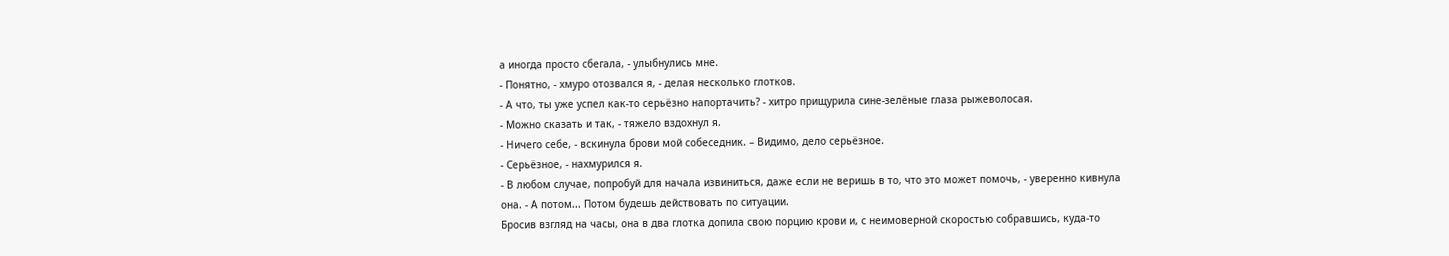а иногда просто сбегала, - улыбнулись мне.
- Понятно, - хмуро отозвался я, - делая несколько глотков.
- А что, ты уже успел как-то серьёзно напортачить? - хитро прищурила сине-зелёные глаза рыжеволосая.
- Можно сказать и так, - тяжело вздохнул я.
- Ничего себе, - вскинула брови мой собеседник. – Видимо, дело серьёзное.
- Серьёзное, - нахмурился я.
- В любом случае, попробуй для начала извиниться, даже если не веришь в то, что это может помочь, - уверенно кивнула она. - А потом... Потом будешь действовать по ситуации.
Бросив взгляд на часы, она в два глотка допила свою порцию крови и, с неимоверной скоростью собравшись, куда-то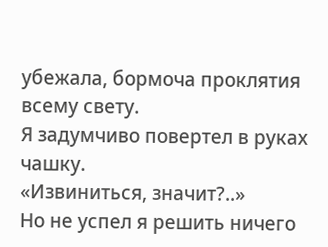убежала, бормоча проклятия всему свету.
Я задумчиво повертел в руках чашку.
«Извиниться, значит?..»
Но не успел я решить ничего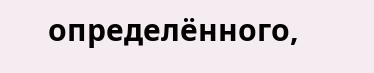определённого,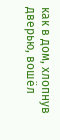как в дом, хлопнув дверью, вошёл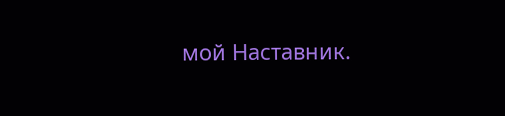мой Наставник.